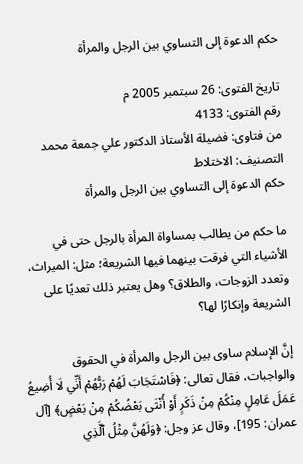حكم الدعوة إلى التساوي بين الرجل والمرأة

تاريخ الفتوى: 26 سبتمبر 2005 م
رقم الفتوى: 4133
من فتاوى: فضيلة الأستاذ الدكتور علي جمعة محمد
التصنيف: الاختلاط
حكم الدعوة إلى التساوي بين الرجل والمرأة

ما حكم من يطالب بمساواة المرأة بالرجل حتى في الأشياء التي فرقت بينهما فيها الشريعة؛ مثل: الميراث، وتعدد الزوجات، والطلاق؟ وهل يعتبر ذلك تعديًا على الشريعة وإنكارًا لها؟

إنَّ الإسلام ساوى بين الرجل والمرأة في الحقوق والواجبات، فقال تعالى: ﴿فَاسْتَجَابَ لَهُمْ رَبُّهُمْ أَنِّي لَا أُضِيعُ عَمَلَ عَامِلٍ مِنْكُمْ مِنْ ذَكَرٍ أَوْ أُنْثَى بَعْضُكُمْ مِنْ بَعْضٍ﴾ [آل عمران: 195]، وقال عز وجل: ﴿وَلَهُنَّ مِثۡلُ ٱلَّذِي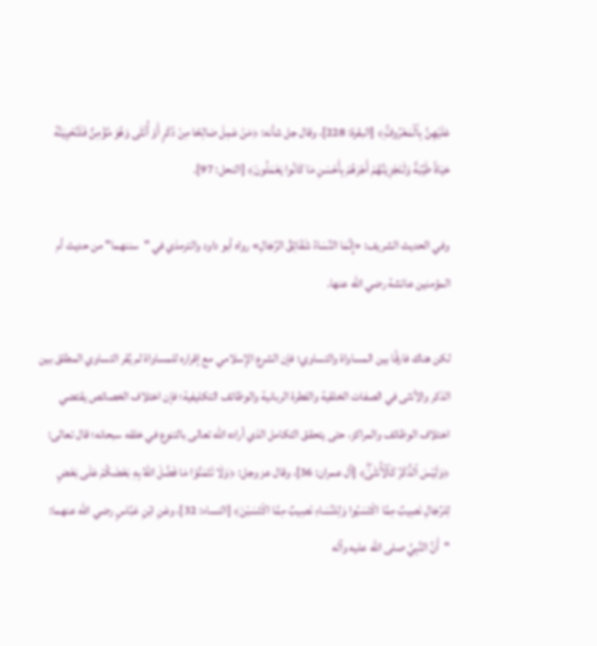عَلَيۡهِنَّ بِٱلۡمَعۡرُوفِۚ﴾ [البقرة: 228]، وقال جل شأنه: ﴿مَنْ عَمِلَ صَالِحًا مِنْ ذَكَرٍ أَوْ أُنْثَى وَهُوَ مُؤْمِنٌ فَلَنُحْيِيَنَّهُ حَيَاةً طَيِّبَةً وَلَنَجْزِيَنَّهُمْ أَجْرَهُمْ بِأَحْسَنِ مَا كَانُوا يَعْمَلُونَ﴾ [النحل: 97].

وفي الحديث الشريف: «إِنَّمَا النِّسَاءُ شَقَائِقُ الرِّجَالِ» رواه أبو داود والترمذي في "سننهما" من حديث أم المؤمنين عائشة رضي الله عنها.

لكن هناك فارقًا بين المساواة والتساوي؛ فإن الشرع الإسلامي مع إقراره للمساواة لم يُقر التساوي المطلق بين الذكر والأنثى في الصفات الخلقية والفطرة الربانية والوظائف التكليفية؛ فإن اختلاف الخصائص يقتضي اختلاف الوظائف والمراكز، حتى يتحقق التكامل الذي أراده الله تعالى بالتنوع في خلقه سبحانه؛ قال تعالى: ﴿وَلَيۡسَ ٱلذَّكَرُ كَٱلۡأُنثَىٰۖ﴾ [آل عمران: 36]، وقال عز وجل: ﴿وَلَا تَتَمَنَّوْا مَا فَضَّلَ اللهُ بِهِ بَعْضَكُمْ عَلَى بَعْضٍ لِلرِّجَالِ نَصِيبٌ مِمَّا اكْتَسَبُوا وَلِلنِّسَاءِ نَصِيبٌ مِمَّا اكْتَسَبْنَ﴾ [النساء: 32]، وعَنِ ابْنِ عَبَّاسٍ رضي الله عنهما: "أَنَّ النَّبِيَّ صلى الله عليه وآله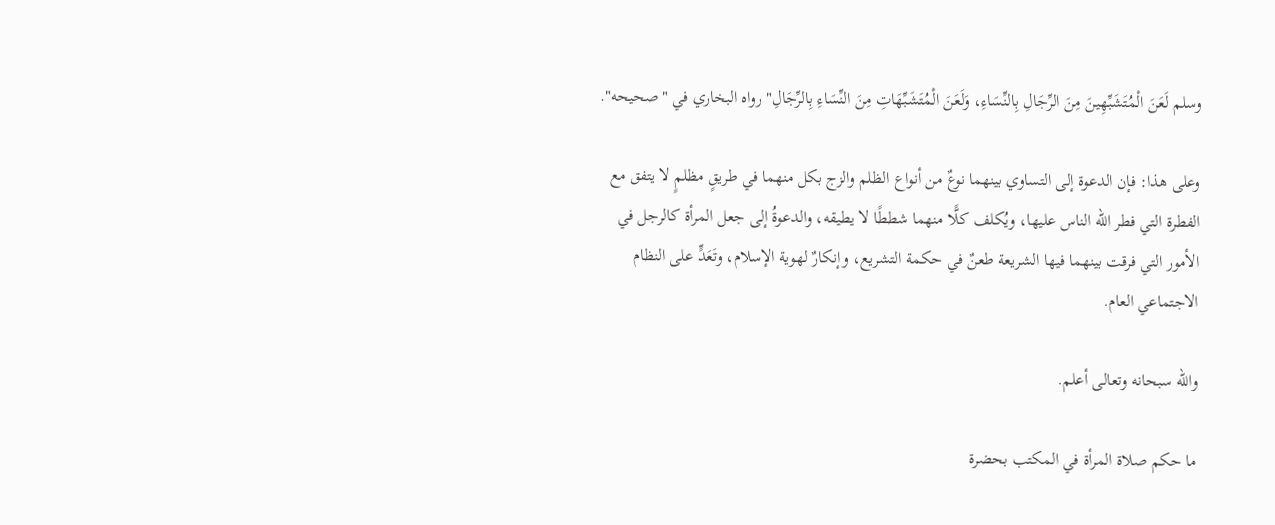وسلم لَعَنَ الْمُتَشَبِّهِينَ مِنَ الرِّجَالِ بِالنِّسَاءِ، وَلَعَنَ الْمُتَشَبِّهَاتِ مِنَ النِّسَاءِ بِالرِّجَالِ" رواه البخاري في "صحيحه".

وعلى هذا: فإن الدعوة إلى التساوي بينهما نوعٌ من أنواع الظلم والزج بكل منهما في طريقٍ مظلمٍ لا يتفق مع الفطرة التي فطر الله الناس عليها، ويُكلف كلًّا منهما شططًا لا يطيقه، والدعوةُ إلى جعل المرأة كالرجل في الأمور التي فرقت بينهما فيها الشريعة طعنٌ في حكمة التشريع، وإنكارٌ لهوية الإسلام، وتَعَدٍّ على النظام الاجتماعي العام.

والله سبحانه وتعالى أعلم.

ما حكم صلاة المرأة في المكتب بحضرة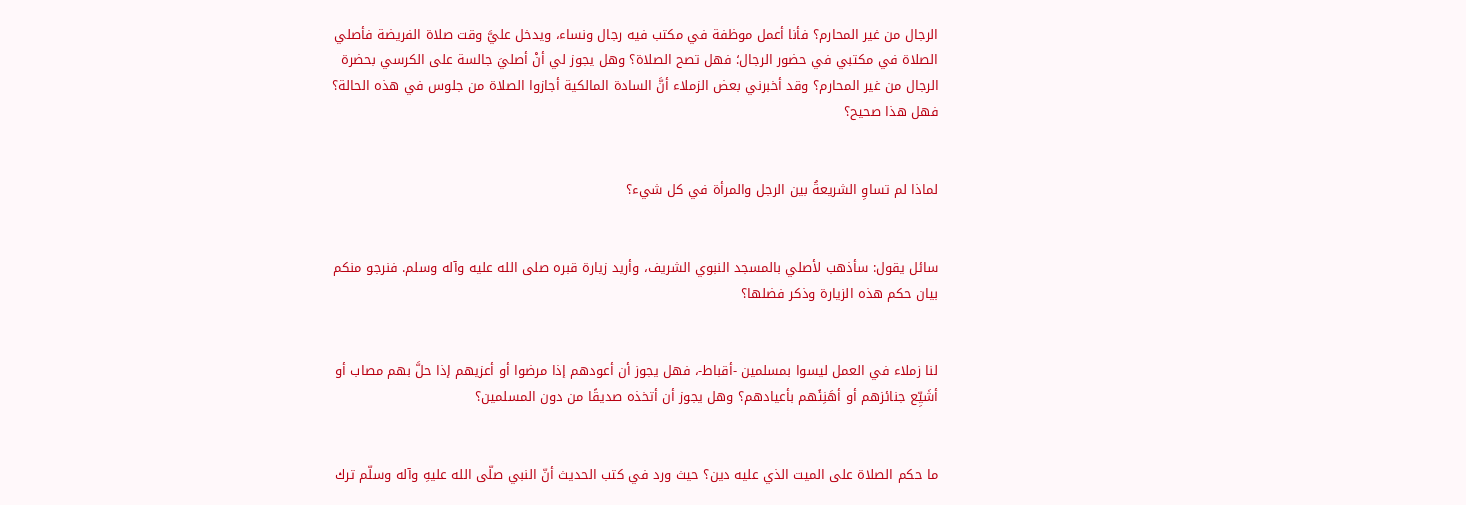الرجال من غير المحارم؟ فأنا أعمل موظفة في مكتب فيه رجال ونساء، ويدخل عليَّ وقت صلاة الفريضة فأصلي الصلاة في مكتبي في حضور الرجال؛ فهل تصح الصلاة؟ وهل يجوز لي أنْ أصليَ جالسة على الكرسي بحضرة الرجال من غير المحارم؟ وقد أخبرني بعض الزملاء أنَّ السادة المالكية أجازوا الصلاة من جلوس في هذه الحالة؟ فهل هذا صحيح؟


لماذا لم تساوِ الشريعةُ بين الرجل والمرأة في كل شيء؟


سائل يقول: سأذهب لأصلي بالمسجد النبوي الشريف، وأريد زيارة قبره صلى الله عليه وآله وسلم. فنرجو منكم بيان حكم هذه الزيارة وذكر فضلها؟


لنا زملاء في العمل ليسوا بمسلمين -أقباط-، فهل يجوز أن أعودهم إذا مرضوا أو أعزيهم إذا حلَّ بهم مصاب أو أشَيِّع جنائزهم أو أهَنِئَهم بأعيادهم؟ وهل يجوز أن أتخذه صديقًا من دون المسلمين؟


ما حكم الصلاة على الميت الذي عليه دين؟ حيث ورد في كتب الحديث أنّ النبي صلّى الله عليهِ وآله وسلّم ترك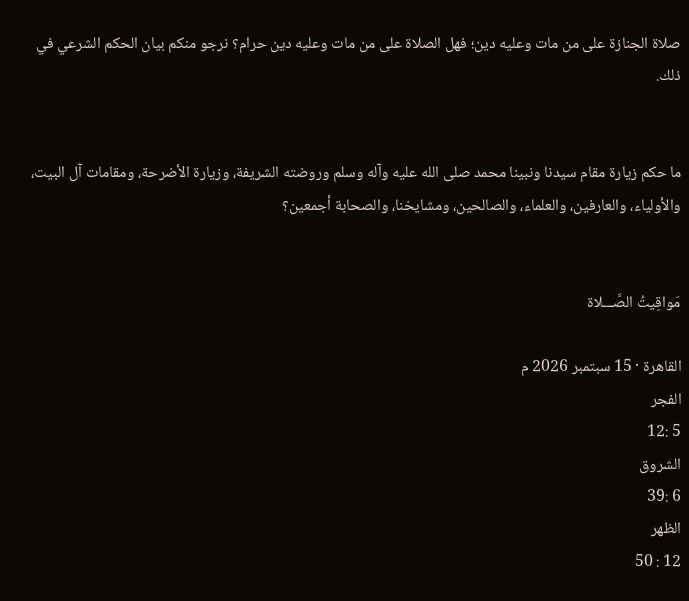صلاة الجنازة على من مات وعليه دين؛ فهل الصلاة على من مات وعليه دين حرام؟ نرجو منكم بيان الحكم الشرعي في ذلك.


ما حكم زيارة مقام سيدنا ونبينا محمد صلى الله عليه وآله وسلم وروضته الشريفة، وزيارة الأضرحة، ومقامات آل البيت، والأولياء، والعارفين، والعلماء، والصالحين، ومشايخنا، والصحابة أجمعين؟


مَواقِيتُ الصَّـــلاة

القاهرة · 15 سبتمبر 2026 م
الفجر
5 :12
الشروق
6 :39
الظهر
12 : 50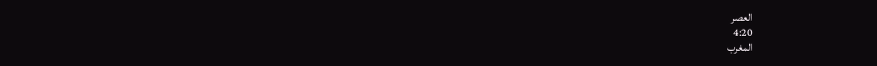العصر
4:20
المغرب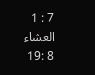7 : 1
العشاء
8 :19